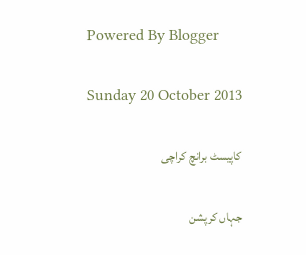Powered By Blogger

Sunday 20 October 2013

کاپیسٹ برانچ کراچی

جہاں کرپشن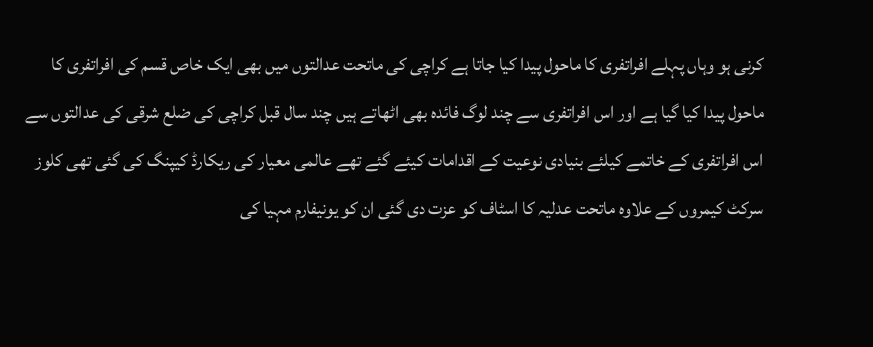کرنی ہو وہاں پہلے افراتفری کا ماحول پیدا کیا جاتا ہے کراچی کی ماتحت عدالتوں میں بھی ایک خاص قسم کی افراتفری کا ماحول پیدا کیا گیا ہے اور اس افراتفری سے چند لوگ فائدہ بھی اٹھاتے ہیں چند سال قبل کراچی کی ضلع شرقی کی عدالتوں سے اس افراتفری کے خاتمے کیلئے بنیادی نوعیت کے اقدامات کیئے گئے تھے عالمی معیار کی ریکارڈ کیپنگ کی گئی تھی کلوز سرکٹ کیمروں کے علاوہ ماتحت عدلیہ کا اسٹاف کو عزت دی گئی ان کو یونیفارم مہیا کی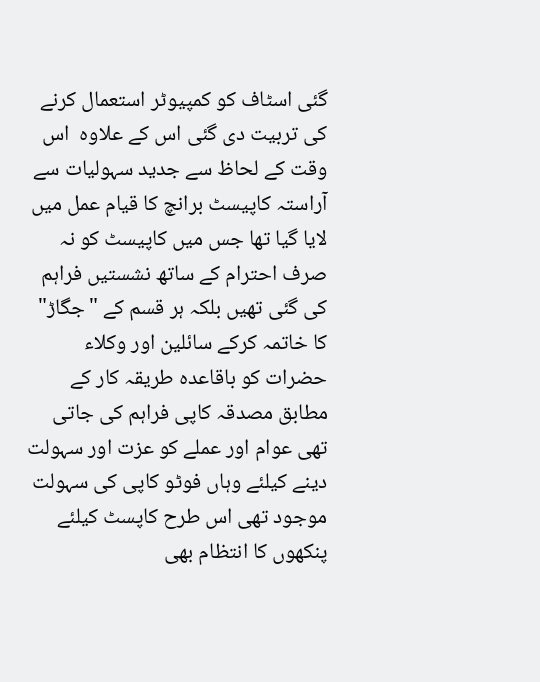گئی اسٹاف کو کمپیوٹر استعمال کرنے کی تربیت دی گئی اس کے علاوہ  اس وقت کے لحاظ سے جدید سہولیات سے آراستہ کاپیسٹ برانچ کا قیام عمل میں لایا گیا تھا جس میں کاپیسٹ کو نہ صرف احترام کے ساتھ نشستیں فراہم کی گئی تھیں بلکہ ہر قسم کے "جگاڑ" کا خاتمہ کرکے سائلین اور وکلاء حضرات کو باقاعدہ طریقہ کار کے مطابق مصدقہ کاپی فراہم کی جاتی تھی عوام اور عملے کو عزت اور سہولت دینے کیلئے وہاں فوٹو کاپی کی سہولت موجود تھی اس طرح کاپسٹ کیلئے پنکھوں کا انتظام بھی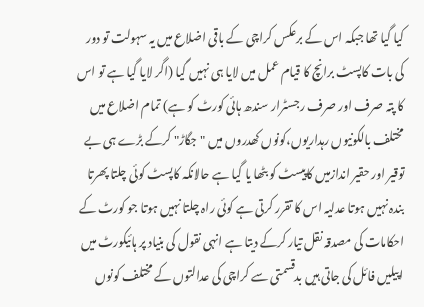کیا گیا تھا جبکہ اس کے برعکس کراچی کے باقی اضلاع میں یہ سہولت تو دور کی بات کاپسٹ برانچ کا قیام عمل میں لایا ہی نہیں گیا (اگر لایا گیا ہے تو اس کا پتہ صرف اور صرف رجسٹرار سندھ ہائی کورٹ کو ہے) تمام اضلاع میں مختلف بالکونیوں رہداریوں،کونوں کھدروں میں "جگاڑ" کرکے بڑے ہی بے توقیر اور حقیر اندازمیں کاپیسٹ کو بٹھا یا گیا ہے حالانکہ کاپسٹ کوئی چلتا پھرتا بندہ نہیں ہوتا عدلیہ اس کا تقرر کرتی ہے کوئی راہ چلتا نہیں ہوتا جو کورٹ کے احکامات کی مصدقہ نقل تیار کرکے دیتا ہے انہی نقول کی بنیاد پر ہائیکورٹ میں اپیلیں فائل کی جاتی ہیں بدقسمتی سے کراچی کی عدالتوں کے مختلف کونوں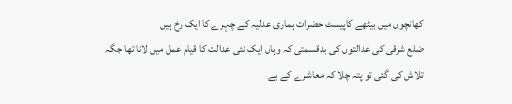کھانچوں میں بیٹھے کاپیسٹ حضرات ہماری عدلیہ کے چہرے کا ایک رخ ہیں
ضلع شرقی کی عدالتوں کی بدقسمتی کہ وہاں ایک نئی عدالت کا قیام عمل میں لانا تھا جگہ تلاش کی گئی تو پتہ چلا کہ معاشرے کے بے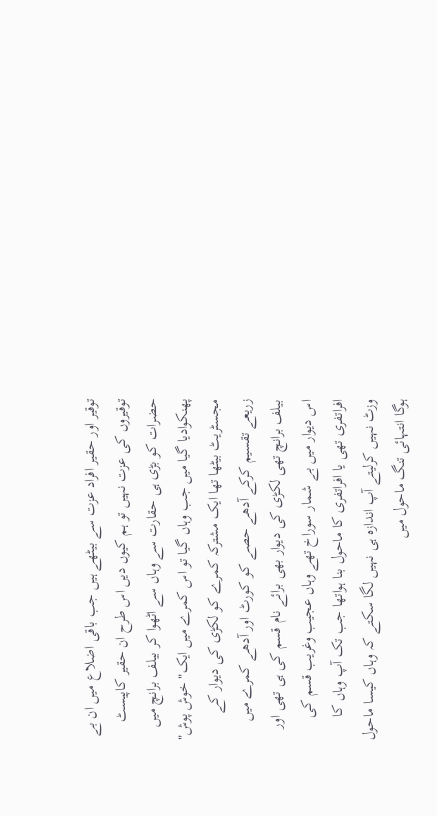توقیر اور حقیر افراد عزت سے بیٹھے ہیں جب باقی اضلاع میں ان بے توقیروں کی عزت نہیں تو ہم کیوں دیں اس طرح ان حقیر کاپیسٹ حضرات کو بڑی ہی حقارت سے وہاں سے اٹھوا کر بیلف برانچ میں پھنکوادیا گیا میں جب وہاں گیا تو اس کمرے میں ایک" خوش پوش" مجسٹریٹ بیٹھا تھا ایک مشترکہ کمرے کو لکڑی کی دیوار کے زریعے تقسیم کرکے آدھے حصے کو کورٹ اور آدھے کمرے میں بیلف برانچ تھی لکڑی کی دیوار بھی برائے نام قسم کی ہی تھی اور اس دیوار میں بے شمار سوراخ تھے وہاں عجیب وغریب قسم کی افراتفری تھی یا افراتفری کا ماحول بنا ہواتھا جب تک آپ وہاں کا وزٹ نہیں کرلیتے آپ اندازہ ہی نہیں لگا سکتے کہ وہاں کیسا ماحول ہوگا انتہائی تنگ ماحول میں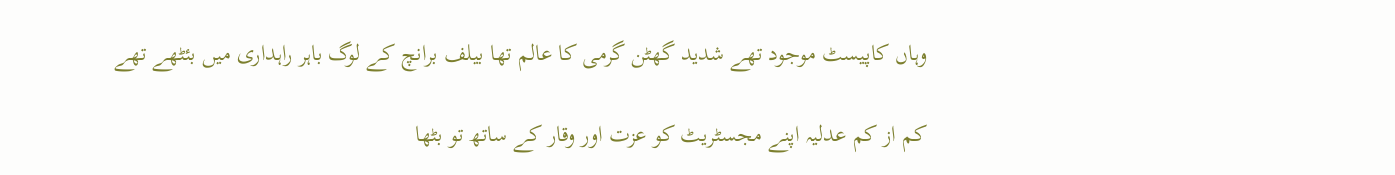وہاں کاپیسٹ موجود تھے شدید گھٹن گرمی کا عالم تھا بیلف برانچ کے لوگ باہر راہداری میں بئٹھے تھے

کم از کم عدلیہ اپنے مجسٹریٹ کو عزت اور وقار کے ساتھ تو بٹھا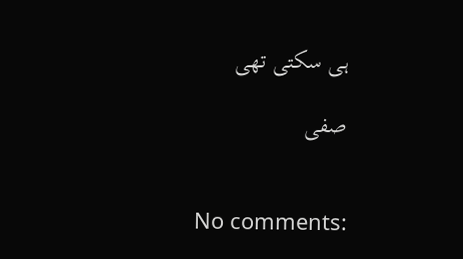ہی سکتی تھی

صفی


No comments: